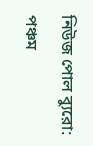নিউজ পোল ব্যুরো: পঞ্চম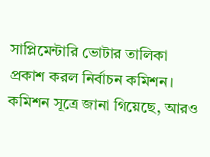সাপ্লিমেন্টারি ভোটার তালিকা প্রকাশ করল নির্বাচন কমিশন। কমিশন সূত্রে জানা গিয়েছে, আরও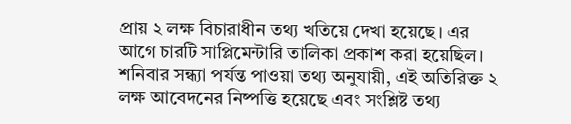প্রায় ২ লক্ষ বিচারাধীন তথ্য খতিয়ে দেখা হয়েছে। এর আগে চারটি সাপ্লিমেন্টারি তালিকা প্রকাশ করা হয়েছিল। শনিবার সন্ধ্যা পর্যন্ত পাওয়া তথ্য অনুযায়ী, এই অতিরিক্ত ২ লক্ষ আবেদনের নিষ্পত্তি হয়েছে এবং সংশ্লিষ্ট তথ্য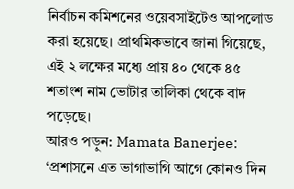নির্বাচন কমিশনের ওয়েবসাইটেও আপলোড করা হয়েছে। প্রাথমিকভাবে জানা গিয়েছে, এই ২ লক্ষের মধ্যে প্রায় ৪০ থেকে ৪৫ শতাংশ নাম ভোটার তালিকা থেকে বাদ পড়েছে।
আরও পড়ুন: Mamata Banerjee: ‘প্রশাসনে এত ভাগাভাগি আগে কোনও দিন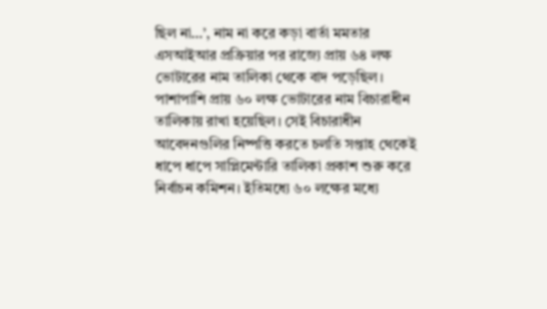ছিল না…’, নাম না করে কড়া বার্তা মমতার
এসআইআর প্রক্রিয়ার পর রাজ্যে প্রায় ৬৪ লক্ষ ভোটারের নাম তালিকা থেকে বাদ পড়েছিল। পাশাপাশি প্রায় ৬০ লক্ষ ভোটারের নাম বিচারাধীন তালিকায় রাখা হয়েছিল। সেই বিচারাধীন আবেদনগুলির নিষ্পত্তি করতে চলতি সপ্তাহ থেকেই ধাপে ধাপে সাপ্লিমেন্টারি তালিকা প্রকাশ শুরু করে নির্বাচন কমিশন। ইতিমধ্যে ৬০ লক্ষের মধ্যে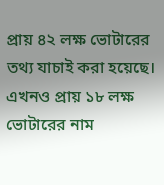প্রায় ৪২ লক্ষ ভোটারের তথ্য যাচাই করা হয়েছে। এখনও প্রায় ১৮ লক্ষ ভোটারের নাম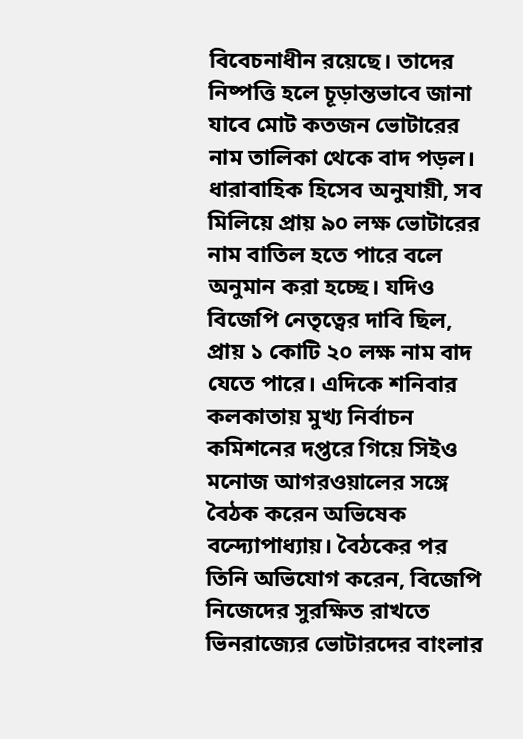বিবেচনাধীন রয়েছে। তাদের নিষ্পত্তি হলে চূড়ান্তভাবে জানা যাবে মোট কতজন ভোটারের নাম তালিকা থেকে বাদ পড়ল। ধারাবাহিক হিসেব অনুযায়ী, সব মিলিয়ে প্রায় ৯০ লক্ষ ভোটারের নাম বাতিল হতে পারে বলে অনুমান করা হচ্ছে। যদিও বিজেপি নেতৃত্বের দাবি ছিল, প্রায় ১ কোটি ২০ লক্ষ নাম বাদ যেতে পারে। এদিকে শনিবার কলকাতায় মুখ্য নির্বাচন কমিশনের দপ্তরে গিয়ে সিইও মনোজ আগরওয়ালের সঙ্গে বৈঠক করেন অভিষেক বন্দ্যোপাধ্যায়। বৈঠকের পর তিনি অভিযোগ করেন, বিজেপি নিজেদের সুরক্ষিত রাখতে ভিনরাজ্যের ভোটারদের বাংলার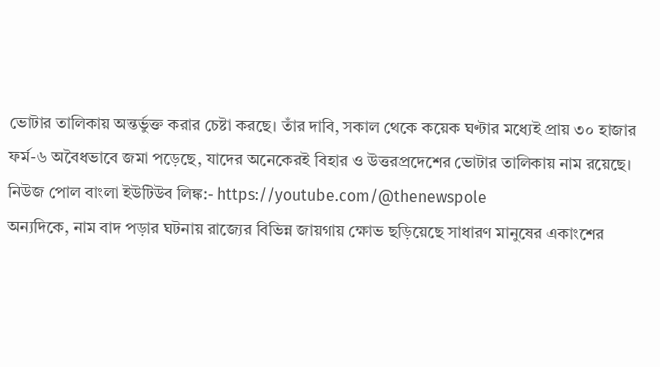ভোটার তালিকায় অন্তর্ভুক্ত করার চেষ্টা করছে। তাঁর দাবি, সকাল থেকে কয়েক ঘণ্টার মধ্যেই প্রায় ৩০ হাজার ফর্ম-৬ অবৈধভাবে জমা পড়েছে, যাদের অনেকেরই বিহার ও উত্তরপ্রদেশের ভোটার তালিকায় নাম রয়েছে।
নিউজ পোল বাংলা ইউটিউব লিঙ্ক:- https://youtube.com/@thenewspole
অন্যদিকে, নাম বাদ পড়ার ঘটনায় রাজ্যের বিভিন্ন জায়গায় ক্ষোভ ছড়িয়েছে সাধারণ মানুষের একাংশের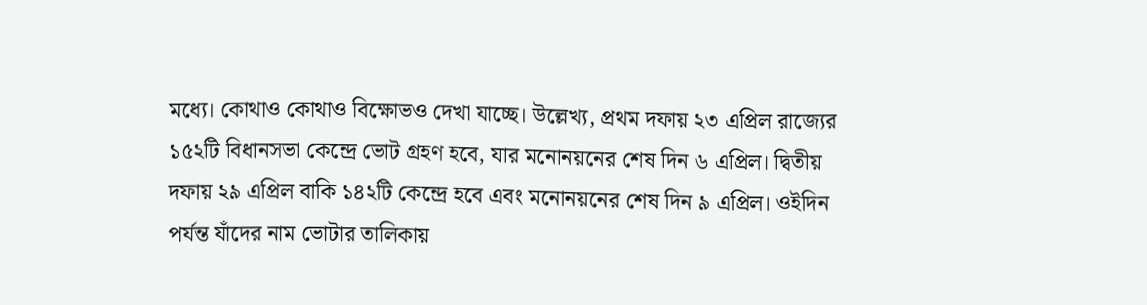মধ্যে। কোথাও কোথাও বিক্ষোভও দেখা যাচ্ছে। উল্লেখ্য, প্রথম দফায় ২৩ এপ্রিল রাজ্যের ১৫২টি বিধানসভা কেন্দ্রে ভোট গ্রহণ হবে, যার মনোনয়নের শেষ দিন ৬ এপ্রিল। দ্বিতীয় দফায় ২৯ এপ্রিল বাকি ১৪২টি কেন্দ্রে হবে এবং মনোনয়নের শেষ দিন ৯ এপ্রিল। ওইদিন পর্যন্ত যাঁদের নাম ভোটার তালিকায়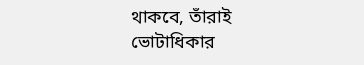থাকবে, তাঁরাই ভোটাধিকার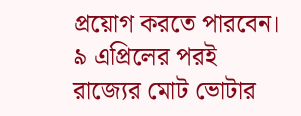প্রয়োগ করতে পারবেন। ৯ এপ্রিলের পরই রাজ্যের মোট ভোটার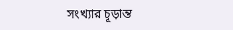সংখ্যার চূড়ান্ত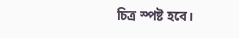চিত্র স্পষ্ট হবে।